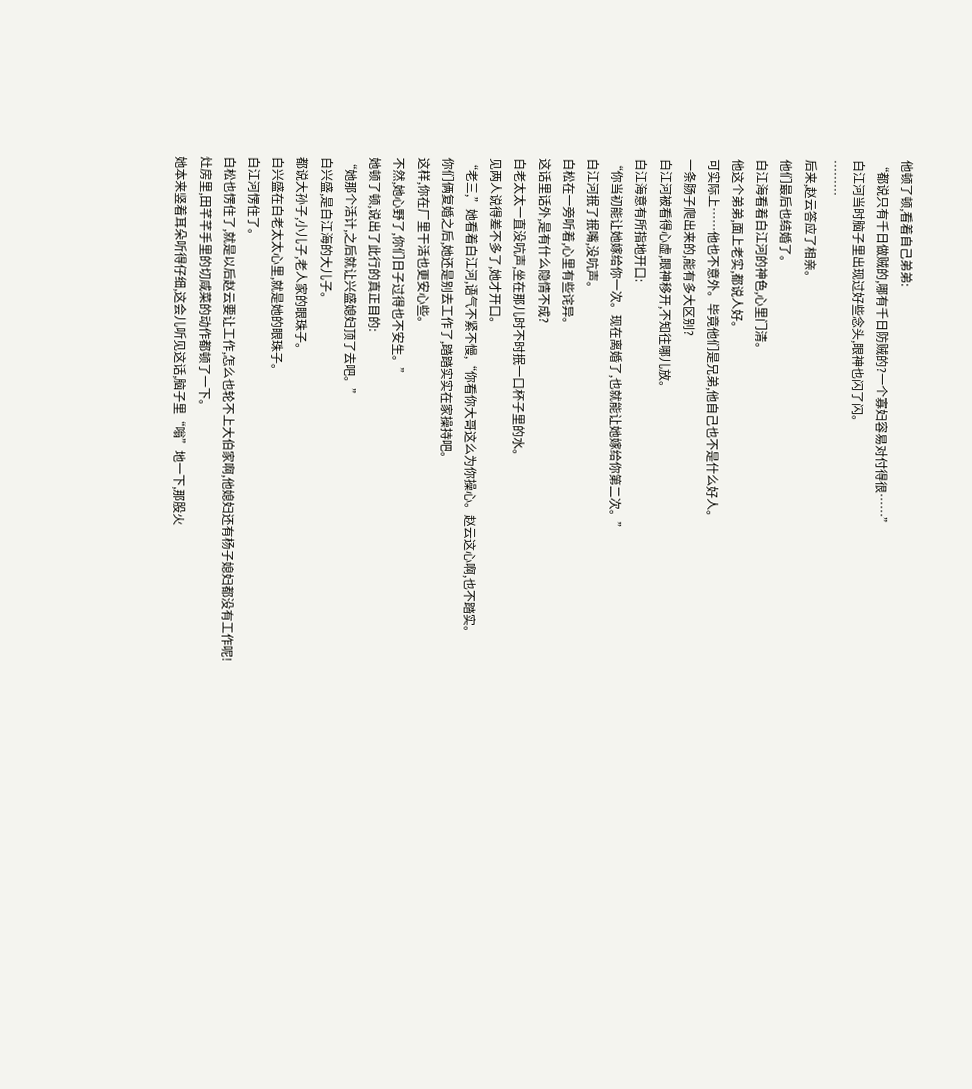他顿了顿,看着自己弟弟:
“都说只有千日做贼的,哪有千日防贼的?一个寡妇容易对付得很……”
白江河当时脑子里出现过好些念头,眼神也闪了闪。
………
后来,赵云答应了相亲。
他们最后也结婚了。
白江海看着白江河的神色,心里门清。
他这个弟弟,面上老实,都说人好。
可实际上……他也不意外。毕竟他们是兄弟,他自己也不是什么好人。
一条肠子爬出来的,能有多大区别?
白江河被看得心虚,眼神移开,不知往哪儿放。
白江海意有所指地开口:
“你当初能让她嫁给你一次。现在离婚了,也就能让她嫁给你第二次。”
白江河抿了抿嘴,没吭声。
白松在一旁听着,心里有些诧异。
这话里话外,是有什么隐情不成?
白老太太一直没吭声,坐在那儿时不时抿一口杯子里的水。
见两人说得差不多了,她才开口。
“老三,”她看着白江河,语气不紧不慢,“你看你大哥这么为你操心。赵云这心啊,也不踏实。
你们俩复婚之后,她还是别去工作了,踏踏实实在家操持吧。
这样,你在厂里干活也更安心些。
不然,她心野了,你们日子过得也不安生。”
她顿了顿,说出了此行的真正目的:
“她那个活计,之后就让兴盛媳妇顶了去吧。”
白兴盛,是白江海的大儿子。
都说大孙子,小儿子,老人家的眼珠子。
白兴盛在白老太太心里,就是她的眼珠子。
白江河愣住了。
白松也愣住了,就是以后赵云要让工作,怎么也轮不上大伯家啊,他媳妇还有杨子媳妇都没有工作呢!
灶房里,田芊芊手里的切咸菜的动作都顿了一下。
她本来竖着耳朵听得仔细,这会儿听见这话,脑子里“嗡”地一下,那股火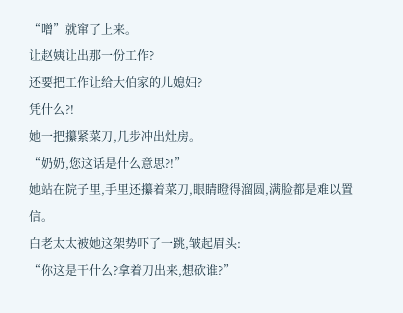“噌”就窜了上来。
让赵姨让出那一份工作?
还要把工作让给大伯家的儿媳妇?
凭什么?!
她一把攥紧菜刀,几步冲出灶房。
“奶奶,您这话是什么意思?!”
她站在院子里,手里还攥着菜刀,眼睛瞪得溜圆,满脸都是难以置信。
白老太太被她这架势吓了一跳,皱起眉头:
“你这是干什么?拿着刀出来,想砍谁?”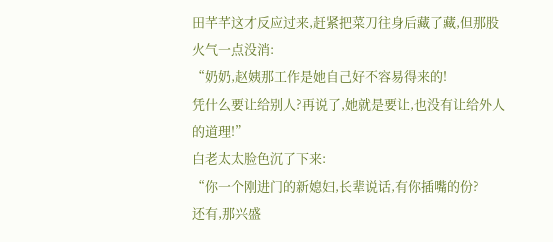田芊芊这才反应过来,赶紧把菜刀往身后藏了藏,但那股火气一点没消:
“奶奶,赵姨那工作是她自己好不容易得来的!
凭什么要让给别人?再说了,她就是要让,也没有让给外人的道理!”
白老太太脸色沉了下来:
“你一个刚进门的新媳妇,长辈说话,有你插嘴的份?
还有,那兴盛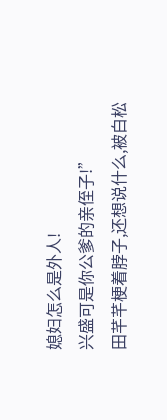媳妇怎么是外人!
兴盛可是你公爹的亲侄子!”
田芊芊梗着脖子,还想说什么,被白松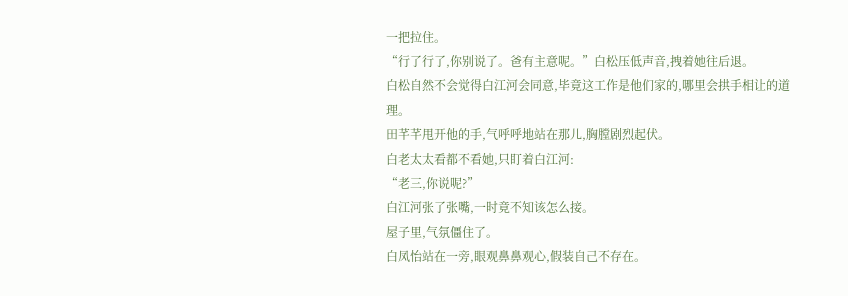一把拉住。
“行了行了,你别说了。爸有主意呢。”白松压低声音,拽着她往后退。
白松自然不会觉得白江河会同意,毕竟这工作是他们家的,哪里会拱手相让的道理。
田芊芊甩开他的手,气呼呼地站在那儿,胸膛剧烈起伏。
白老太太看都不看她,只盯着白江河:
“老三,你说呢?”
白江河张了张嘴,一时竟不知该怎么接。
屋子里,气氛僵住了。
白凤怡站在一旁,眼观鼻鼻观心,假装自己不存在。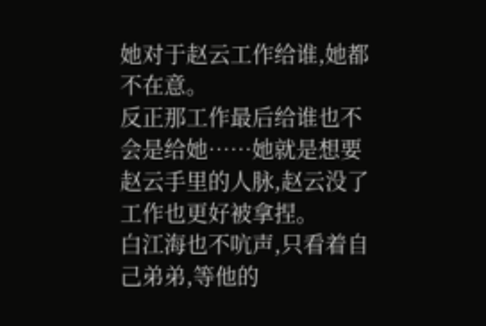她对于赵云工作给谁,她都不在意。
反正那工作最后给谁也不会是给她……她就是想要赵云手里的人脉,赵云没了工作也更好被拿捏。
白江海也不吭声,只看着自己弟弟,等他的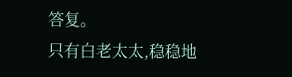答复。
只有白老太太,稳稳地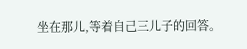坐在那儿,等着自己三儿子的回答。